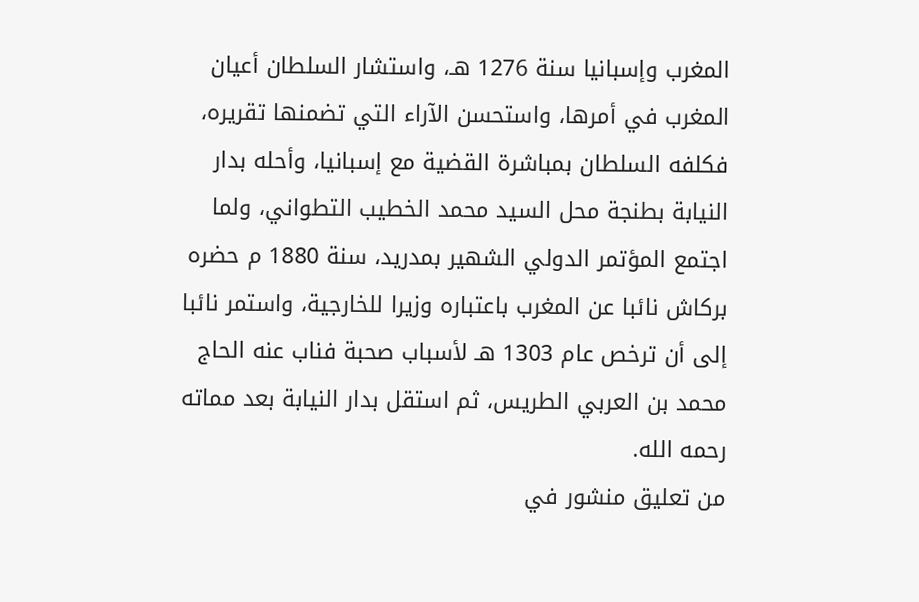المغرب وإسبانيا سنة 1276 هـ، واستشار السلطان أعيان المغرب في أمرها، واستحسن الآراء التي تضمنها تقريره، فكلفه السلطان بمباشرة القضية مع إسبانيا، وأحله بدار النيابة بطنجة محل السيد محمد الخطيب التطواني، ولما اجتمع المؤتمر الدولي الشهير بمدريد، سنة 1880 م حضره بركاش نائبا عن المغرب باعتباره وزيرا للخارجية، واستمر نائبا إلى أن ترخص عام 1303 هـ لأسباب صحبة فناب عنه الحاج محمد بن العربي الطريس، ثم استقل بدار النيابة بعد مماته رحمه الله.
من تعليق منشور في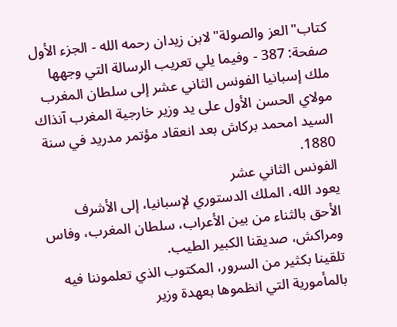كتاب"العز والصولة"لابن زيدان رحمه الله - الجزء الأول صفحة: 387 - وفيما يلي تعريب الرسالة التي وجهها ملك إسبانيا الفونس الثاني عشر إلى سلطان المغرب مولاي الحسن الأول على يد وزير خارجية المغرب آنذاك السيد امحمد بركاش بعد انعقاد مؤتمر مدريد في سنة 1880.
الفونس الثاني عشر
يعود الله، الملك الدستوري لإسبانيا، إلى الأشرف الأحق بالثناء من بين الأعراب، سلطان المغرب، وفاس ومراكش، صديقنا الكبير الطيب.
تلقينا بكثير من السرور، المكتوب الذي تعلموننا فيه بالمأمورية التي انظموها بعهدة وزير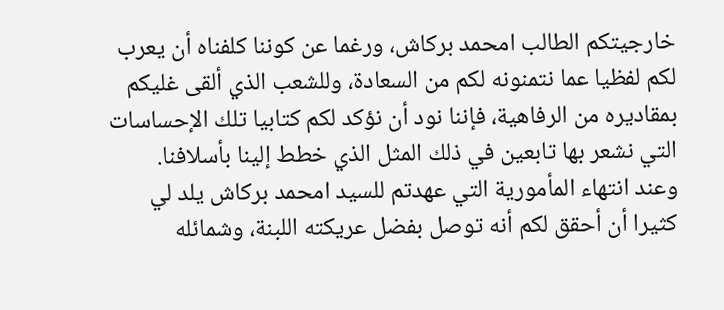خارجيتكم الطالب امحمد بركاش، ورغما عن كوننا كلفناه أن يعرب لكم لفظيا عما نتمنونه لكم من السعادة، وللشعب الذي ألقى غليكم بمقاديره من الرفاهية، فإننا نود أن نؤكد لكم كتابيا تلك الإحساسات التي نشعر بها تابعين في ذلك المثل الذي خطط إلينا بأسلافنا.
وعند انتهاء المأمورية التي عهدتم للسيد امحمد بركاش يلد لي كثيرا أن أحقق لكم أنه توصل بفضل عريكته اللبنة، وشمائله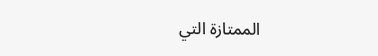الممتازة التي